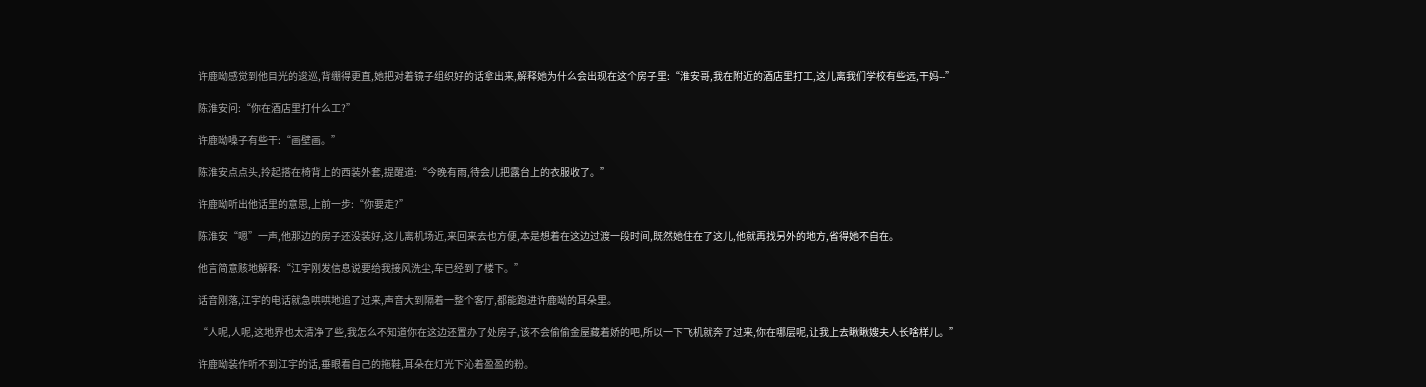许鹿呦感觉到他目光的逡巡,背绷得更直,她把对着镜子组织好的话拿出来,解释她为什么会出现在这个房子里:“淮安哥,我在附近的酒店里打工,这儿离我们学校有些远,干妈--”

陈淮安问:“你在酒店里打什么工?”

许鹿呦嗓子有些干:“画壁画。”

陈淮安点点头,拎起搭在椅背上的西装外套,提醒道:“今晚有雨,待会儿把露台上的衣服收了。”

许鹿呦听出他话里的意思,上前一步:“你要走?”

陈淮安“嗯”一声,他那边的房子还没装好,这儿离机场近,来回来去也方便,本是想着在这边过渡一段时间,既然她住在了这儿,他就再找另外的地方,省得她不自在。

他言简意赅地解释:“江宇刚发信息说要给我接风洗尘,车已经到了楼下。”

话音刚落,江宇的电话就急哄哄地追了过来,声音大到隔着一整个客厅,都能跑进许鹿呦的耳朵里。

“人呢,人呢,这地界也太清净了些,我怎么不知道你在这边还置办了处房子,该不会偷偷金屋藏着娇的吧,所以一下飞机就奔了过来,你在哪层呢,让我上去瞅瞅嫂夫人长啥样儿。”

许鹿呦装作听不到江宇的话,垂眼看自己的拖鞋,耳朵在灯光下沁着盈盈的粉。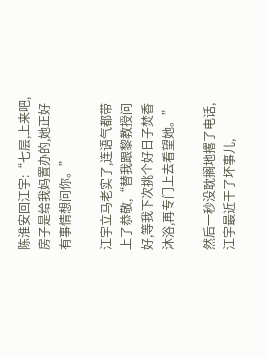陈淮安回江宇:“七层,上来吧,房子是给我妈置办的,她正好有事情想问你。”

江宇立马老实了,连语气都带上了恭敬,“替我跟黎教授问好,等我下次挑个好日子焚香沐浴,再专门上去看望她。”

然后一秒没耽搁地撂了电话,江宇最近干了坏事儿,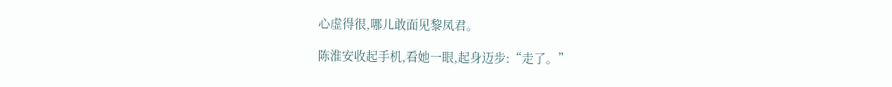心虚得很,哪儿敢面见黎凤君。

陈淮安收起手机,看她一眼,起身迈步:“走了。”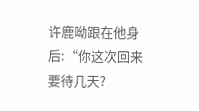许鹿呦跟在他身后:“你这次回来要待几天?